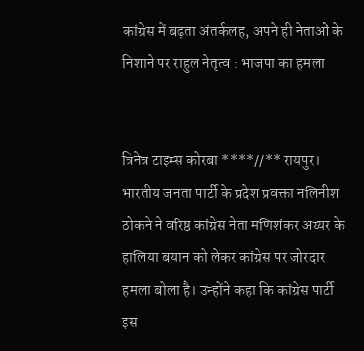कांग्रेस में बढ़ता अंतर्कलह, अपने ही नेताओं के निशाने पर राहुल नेतृत्व : भाजपा का हमला


त्रिनेत्र टाइम्स कोरबा ****//** रायपुर। भारतीय जनता पार्टी के प्रदेश प्रवक्ता नलिनीश ठोकने ने वरिष्ठ कांग्रेस नेता मणिशंकर अय्यर के हालिया बयान को लेकर कांग्रेस पर जोरदार हमला बोला है। उन्होंने कहा कि कांग्रेस पार्टी इस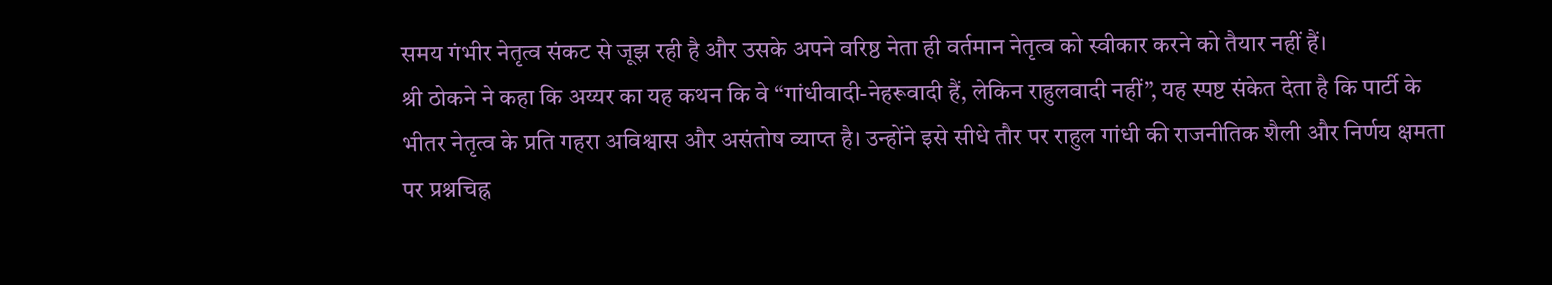समय गंभीर नेतृत्व संकट से जूझ रही है और उसके अपने वरिष्ठ नेता ही वर्तमान नेतृत्व को स्वीकार करने को तैयार नहीं हैं।
श्री ठोकने ने कहा कि अय्यर का यह कथन कि वे “गांधीवादी-नेहरूवादी हैं, लेकिन राहुलवादी नहीं”, यह स्पष्ट संकेत देता है कि पार्टी के भीतर नेतृत्व के प्रति गहरा अविश्वास और असंतोष व्याप्त है। उन्होंने इसे सीधे तौर पर राहुल गांधी की राजनीतिक शैली और निर्णय क्षमता पर प्रश्नचिह्न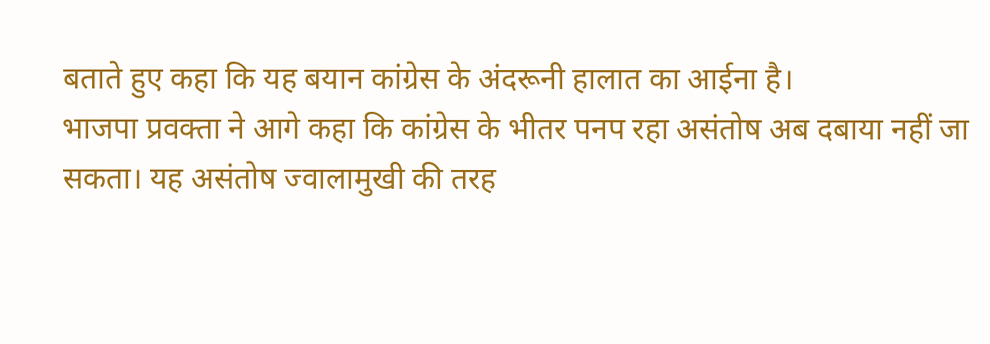बताते हुए कहा कि यह बयान कांग्रेस के अंदरूनी हालात का आईना है।
भाजपा प्रवक्ता ने आगे कहा कि कांग्रेस के भीतर पनप रहा असंतोष अब दबाया नहीं जा सकता। यह असंतोष ज्वालामुखी की तरह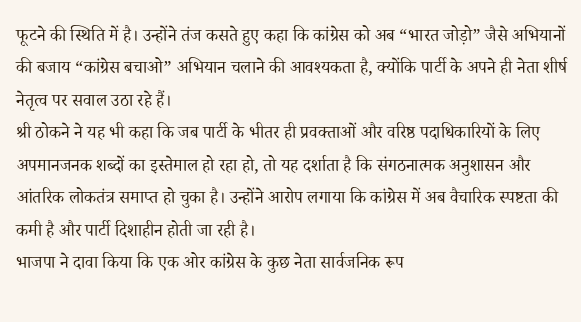फूटने की स्थिति में है। उन्होंने तंज कसते हुए कहा कि कांग्रेस को अब “भारत जोड़ो” जैसे अभियानों की बजाय “कांग्रेस बचाओ” अभियान चलाने की आवश्यकता है, क्योंकि पार्टी के अपने ही नेता शीर्ष नेतृत्व पर सवाल उठा रहे हैं।
श्री ठोकने ने यह भी कहा कि जब पार्टी के भीतर ही प्रवक्ताओं और वरिष्ठ पदाधिकारियों के लिए अपमानजनक शब्दों का इस्तेमाल हो रहा हो, तो यह दर्शाता है कि संगठनात्मक अनुशासन और आंतरिक लोकतंत्र समाप्त हो चुका है। उन्होंने आरोप लगाया कि कांग्रेस में अब वैचारिक स्पष्टता की कमी है और पार्टी दिशाहीन होती जा रही है।
भाजपा ने दावा किया कि एक ओर कांग्रेस के कुछ नेता सार्वजनिक रूप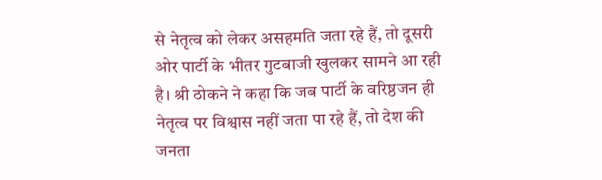से नेतृत्व को लेकर असहमति जता रहे हैं, तो दूसरी ओर पार्टी के भीतर गुटबाजी खुलकर सामने आ रही है। श्री ठोकने ने कहा कि जब पार्टी के वरिष्ठजन ही नेतृत्व पर विश्वास नहीं जता पा रहे हैं, तो देश की जनता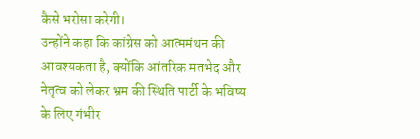कैसे भरोसा करेगी।
उन्होंने कहा कि कांग्रेस को आत्ममंथन की आवश्यकता है, क्योंकि आंतरिक मतभेद और नेतृत्व को लेकर भ्रम की स्थिति पार्टी के भविष्य के लिए गंभीर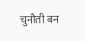चुनौती बन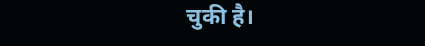चुकी है।